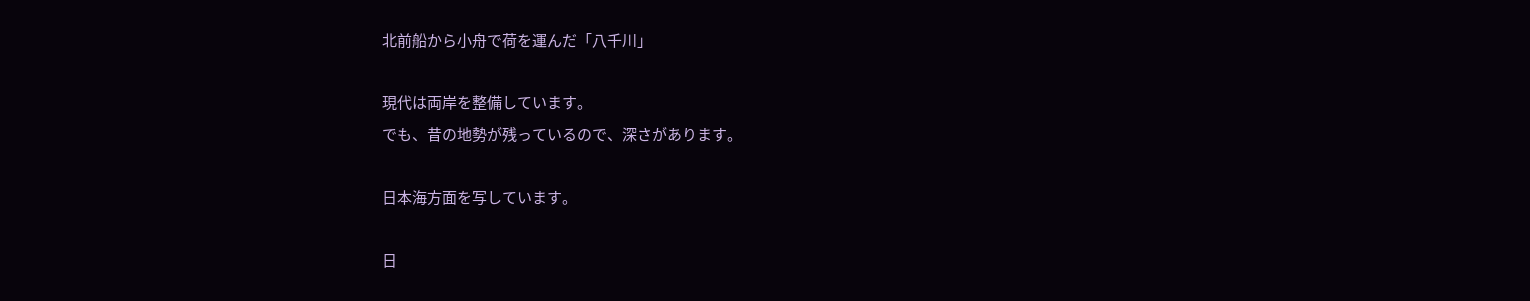北前船から小舟で荷を運んだ「八千川」

現代は両岸を整備しています。
でも、昔の地勢が残っているので、深さがあります。

日本海方面を写しています。

日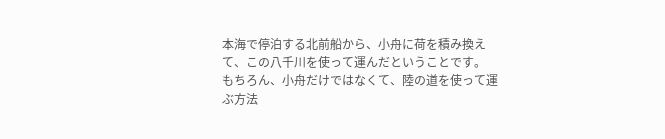本海で停泊する北前船から、小舟に荷を積み換えて、この八千川を使って運んだということです。
もちろん、小舟だけではなくて、陸の道を使って運ぶ方法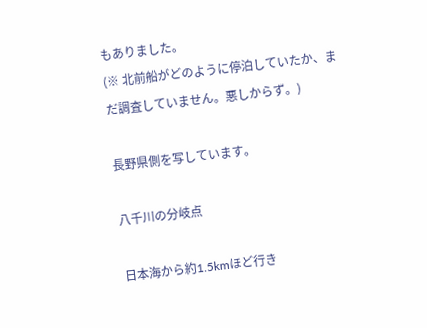もありました。
(※ 北前船がどのように停泊していたか、まだ調査していません。悪しからず。)

長野県側を写しています。

八千川の分岐点

日本海から約1.5kmほど行き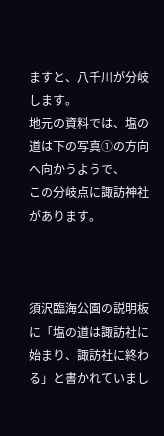ますと、八千川が分岐します。
地元の資料では、塩の道は下の写真①の方向へ向かうようで、
この分岐点に諏訪神社があります。



須沢臨海公園の説明板に「塩の道は諏訪社に始まり、諏訪社に終わる」と書かれていまし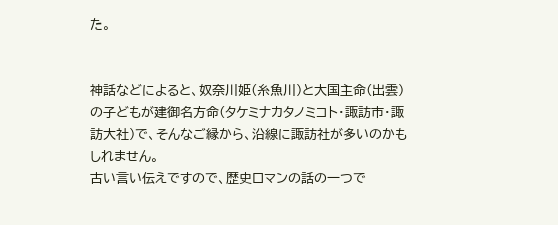た。


神話などによると、奴奈川姫(糸魚川)と大国主命(出雲)の子どもが建御名方命(タケミナカタノミコト・諏訪市・諏訪大社)で、そんなご縁から、沿線に諏訪社が多いのかもしれません。
古い言い伝えですので、歴史ロマンの話の一つで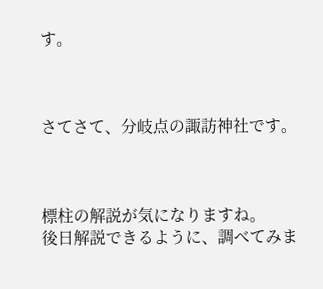す。



さてさて、分岐点の諏訪神社です。



標柱の解説が気になりますね。
後日解説できるように、調べてみま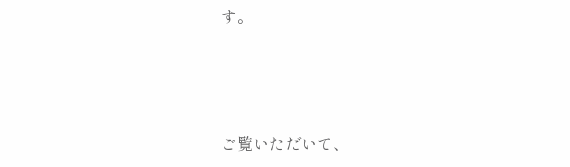す。



ご覧いただいて、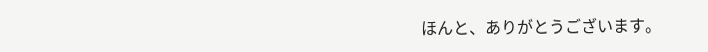ほんと、ありがとうございます。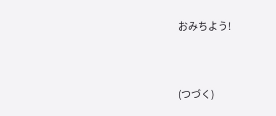おみちよう!



(つづく)